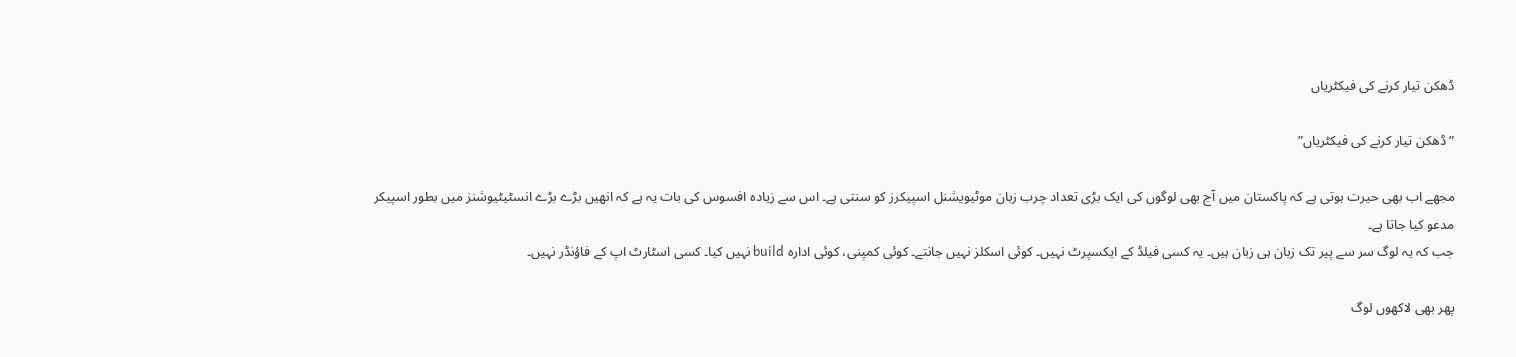ڈھکن تیار کرنے کی فیکٹریاں

”ڈھکن تیار کرنے کی فیکٹریاں”

مجھے اب بھی حیرت ہوتی ہے کہ پاکستان میں آج بھی لوگوں کی ایک بڑی تعداد چرب زبان موٹیویشنل اسپیکرز کو سنتی ہے۔ اس سے زیادہ افسوس کی بات یہ ہے کہ انھیں بڑے بڑے انسٹیٹیوشنز میں بطور اسپیکر مدعو کیا جاتا ہے۔
جب کہ یہ لوگ سر سے پیر تک زبان ہی زبان ہیں۔ یہ کسی فیلڈ کے ایکسپرٹ نہیں۔ کوئی اسکلز نہیں جانتے۔ کوئی کمپنی، کوئی ادارہ build نہیں کیا۔ کسی اسٹارٹ اپ کے فاؤنڈر نہیں۔

پھر بھی لاکھوں لوگ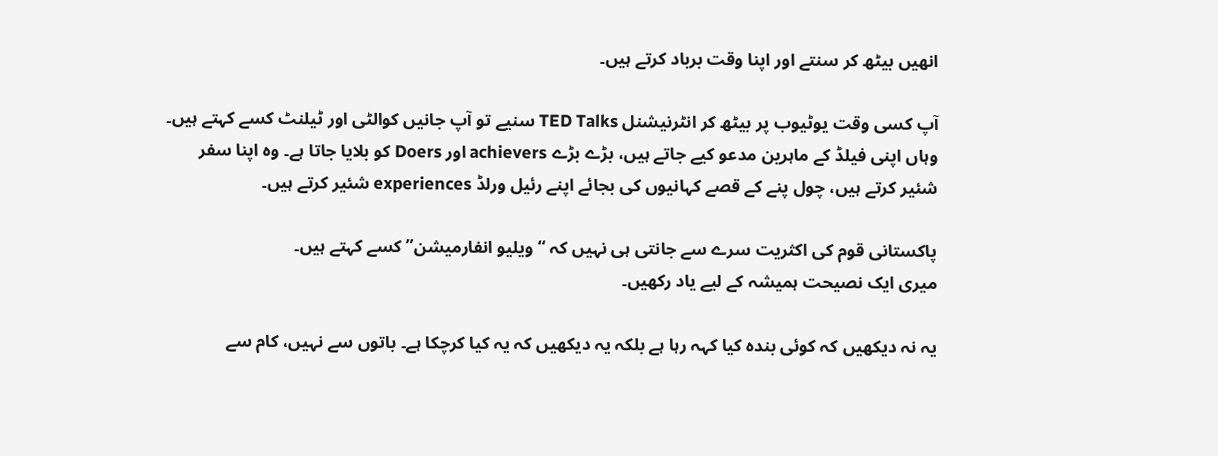انھیں بیٹھ کر سنتے اور اپنا وقت برباد کرتے ہیں۔

آپ کسی وقت یوٹیوب پر بیٹھ کر انٹرنیشنل TED Talks سنیے تو آپ جانیں کوالٹی اور ٹیلنٹ کسے کہتے ہیں۔ وہاں اپنی فیلڈ کے ماہرین مدعو کیے جاتے ہیں، بڑے بڑے achievers اور Doers کو بلایا جاتا ہے۔ وہ اپنا سفر شئیر کرتے ہیں، چول پنے کے قصے کہانیوں کی بجائے اپنے رئیل ورلڈ experiences شئیر کرتے ہیں۔

پاکستانی قوم کی اکثریت سرے سے جانتی ہی نہیں کہ “ویلیو انفارمیشن” کسے کہتے ہیں۔
میری ایک نصیحت ہمیشہ کے لیے یاد رکھیں۔

یہ نہ دیکھیں کہ کوئی بندہ کیا کہہ رہا ہے بلکہ یہ دیکھیں کہ یہ کیا کرچکا ہے۔ باتوں سے نہیں، کام سے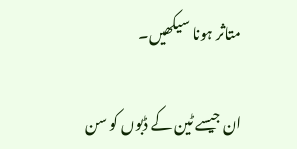متاثر ہونا سیکھیں۔

ان جیسے ٹین کے ڈبوں کو سن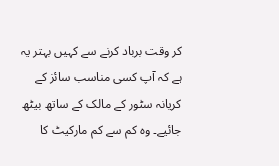کر وقت برباد کرنے سے کہیں بہتر یہ ہے کہ آپ کسی مناسب سائز کے کریانہ سٹور کے مالک کے ساتھ بیٹھ جائیے۔ وہ کم سے کم مارکیٹ کا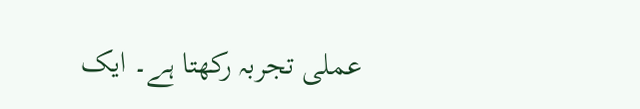عملی تجربہ رکھتا ہے۔ ایک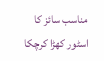مناسب سائز کا اسٹور کھڑا کرچکا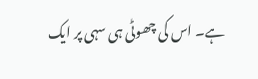ہے۔ اس کی چھوٹی ہی سہی پر ایک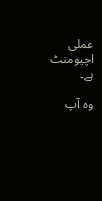عملی اچیومنٹ ہے۔

وہ آپ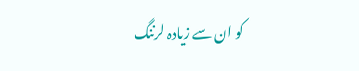کو ان سے زیادہ لرننگ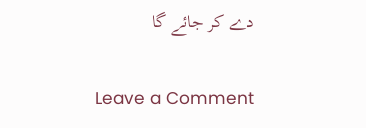دے کر جائے گا

Leave a Comment